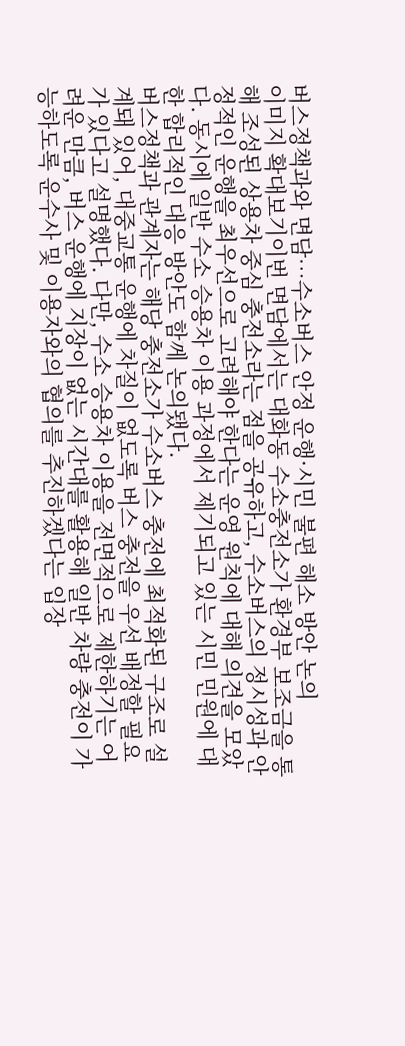버스정책과와 면담…수소버스 안정 운행·시민 불편 해소 방안 논의
이미지 확대보기이번 면담에서는 대화동 수소충전소가 환경부 보조금을 통해 조성된 상용차 중심 충전소라는 점을 공유하고, 수소버스의 정시성과 안정적인 운행을 최우선으로 고려해야 한다는 운영 원칙에 대해 의견을 모았다. 동시에 일반 수소 승용차 이용 과정에서 제기되고 있는 시민 민원에 대한 합리적인 대응 방안도 함께 논의됐다.
버스정책과 관계자는 해당 충전소가 수소버스 충전에 최적화된 구조로 설계돼 있어, 대중교통 운행에 차질이 없도록 버스 충전을 우선 배정할 필요가 있다고 설명했다. 다만, 수소 승용차 이용을 전면적으로 제한하기는 어려운 만큼, 버스 운행에 지장이 없는 시간대를 활용해 일반 차량 충전이 가능하도록 운수사 및 이용자와의 협의를 추진하겠다는 입장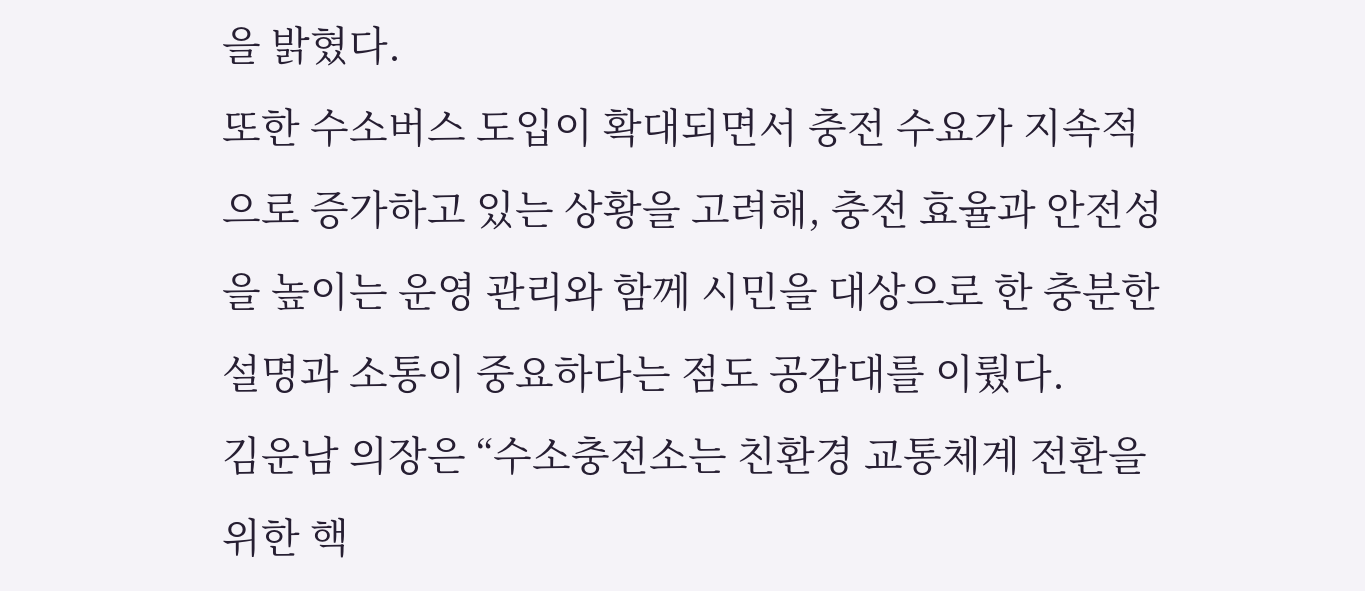을 밝혔다.
또한 수소버스 도입이 확대되면서 충전 수요가 지속적으로 증가하고 있는 상황을 고려해, 충전 효율과 안전성을 높이는 운영 관리와 함께 시민을 대상으로 한 충분한 설명과 소통이 중요하다는 점도 공감대를 이뤘다.
김운남 의장은 “수소충전소는 친환경 교통체계 전환을 위한 핵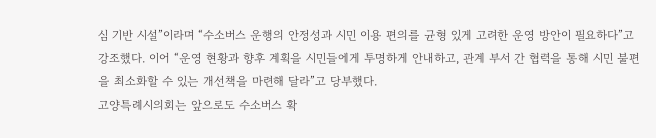심 기반 시설”이라며 “수소버스 운행의 안정성과 시민 이용 편의를 균형 있게 고려한 운영 방안이 필요하다”고 강조했다. 이어 “운영 현황과 향후 계획을 시민들에게 투명하게 안내하고, 관계 부서 간 협력을 통해 시민 불편을 최소화할 수 있는 개선책을 마련해 달라”고 당부했다.
고양특례시의회는 앞으로도 수소버스 확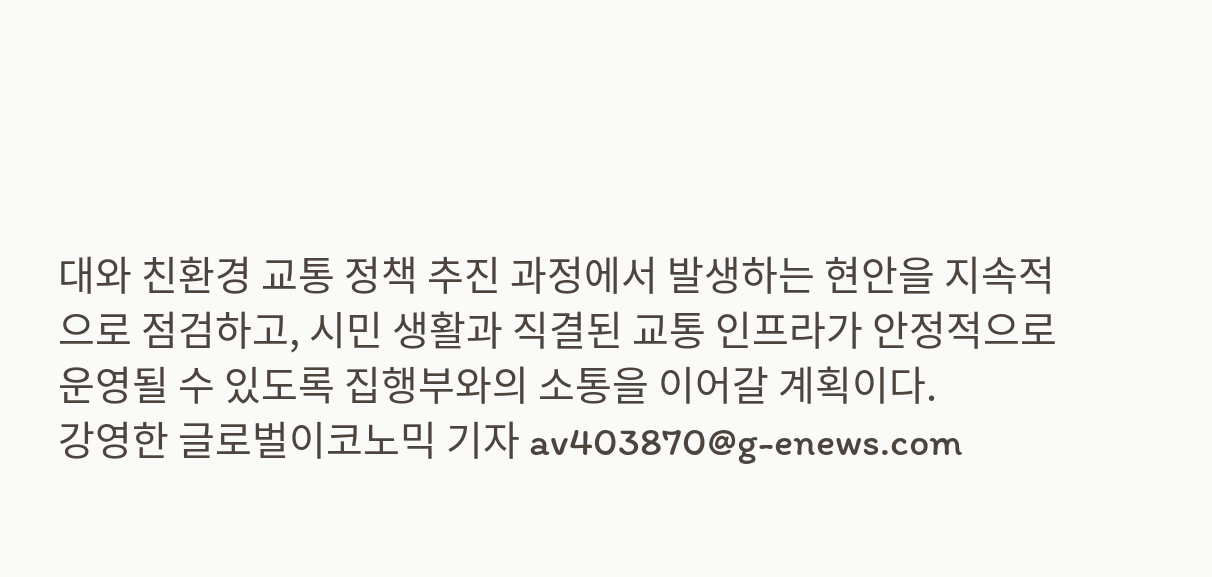대와 친환경 교통 정책 추진 과정에서 발생하는 현안을 지속적으로 점검하고, 시민 생활과 직결된 교통 인프라가 안정적으로 운영될 수 있도록 집행부와의 소통을 이어갈 계획이다.
강영한 글로벌이코노믹 기자 av403870@g-enews.com